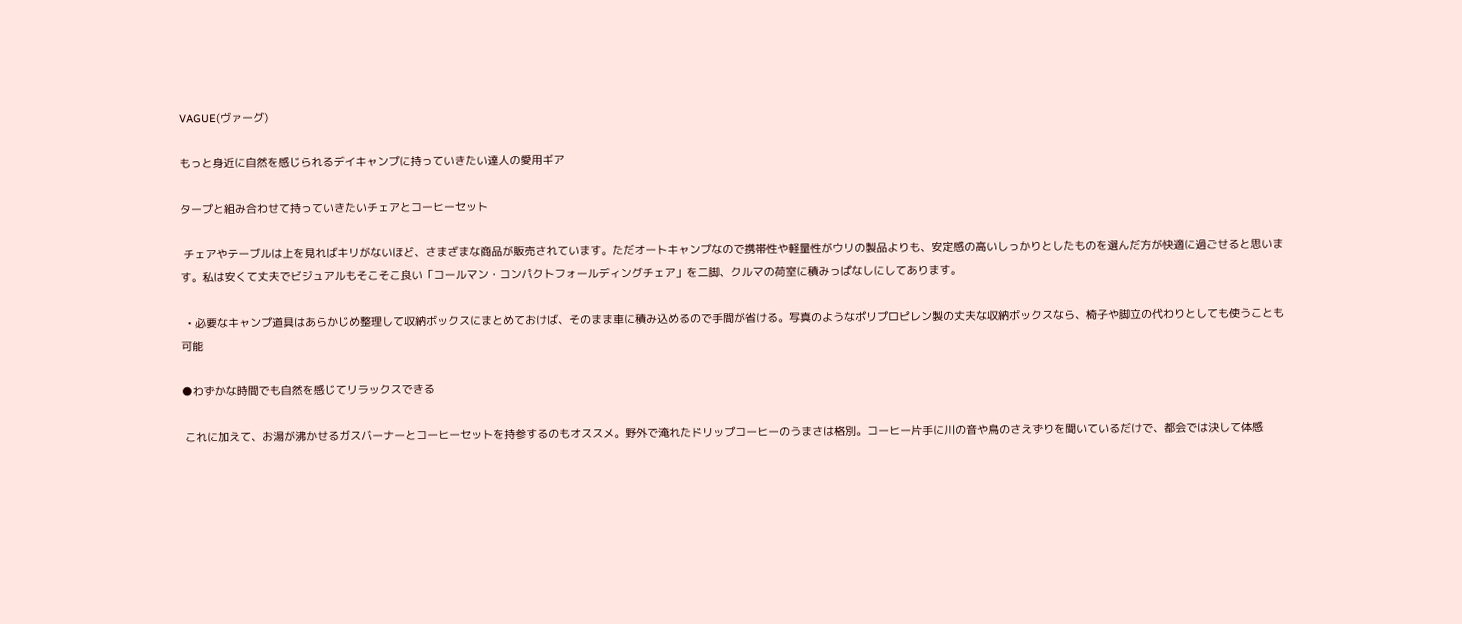VAGUE(ヴァーグ)

もっと身近に自然を感じられるデイキャンプに持っていきたい達人の愛用ギア

タープと組み合わせて持っていきたいチェアとコーヒーセット

 チェアやテーブルは上を見ればキリがないほど、さまざまな商品が販売されています。ただオートキャンプなので携帯性や軽量性がウリの製品よりも、安定感の高いしっかりとしたものを選んだ方が快適に過ごせると思います。私は安くて丈夫でビジュアルもそこそこ良い「コールマン・コンパクトフォールディングチェア」を二脚、クルマの荷室に積みっぱなしにしてあります。

  • 必要なキャンプ道具はあらかじめ整理して収納ボックスにまとめておけば、そのまま車に積み込めるので手間が省ける。写真のようなポリプロピレン製の丈夫な収納ボックスなら、椅子や脚立の代わりとしても使うことも可能

●わずかな時間でも自然を感じてリラックスできる

 これに加えて、お湯が沸かせるガスバーナーとコーヒーセットを持参するのもオススメ。野外で淹れたドリップコーヒーのうまさは格別。コーヒー片手に川の音や鳥のさえずりを聞いているだけで、都会では決して体感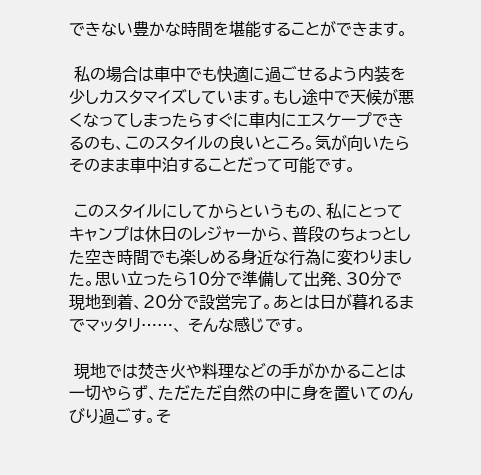できない豊かな時間を堪能することができます。

 私の場合は車中でも快適に過ごせるよう内装を少しカスタマイズしています。もし途中で天候が悪くなってしまったらすぐに車内にエスケープできるのも、このスタイルの良いところ。気が向いたらそのまま車中泊することだって可能です。

 このスタイルにしてからというもの、私にとってキャンプは休日のレジャーから、普段のちょっとした空き時間でも楽しめる身近な行為に変わりました。思い立ったら10分で準備して出発、30分で現地到着、20分で設営完了。あとは日が暮れるまでマッタリ……、 そんな感じです。

 現地では焚き火や料理などの手がかかることは一切やらず、ただただ自然の中に身を置いてのんびり過ごす。そ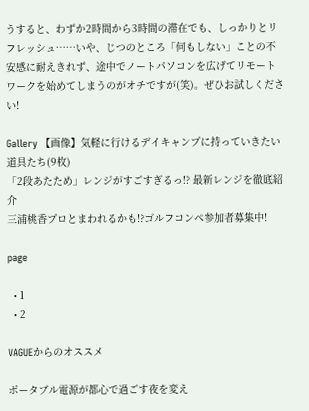うすると、わずか2時間から3時間の滞在でも、しっかりとリフレッシュ……いや、じつのところ「何もしない」ことの不安感に耐えきれず、途中でノートパソコンを広げてリモートワークを始めてしまうのがオチですが(笑)。ぜひお試しください!

Gallery 【画像】気軽に行けるデイキャンプに持っていきたい道具たち(9枚)
「2段あたため」レンジがすごすぎるっ!? 最新レンジを徹底紹介
三浦桃香プロとまわれるかも!?ゴルフコンペ参加者募集中!

page

  • 1
  • 2

VAGUEからのオススメ

ポータブル電源が都心で過ごす夜を変え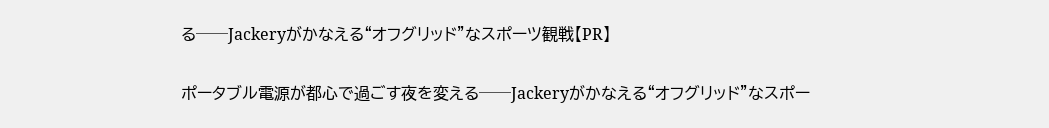る──Jackeryがかなえる“オフグリッド”なスポーツ観戦【PR】

ポータブル電源が都心で過ごす夜を変える──Jackeryがかなえる“オフグリッド”なスポー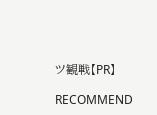ツ観戦【PR】

RECOMMEND